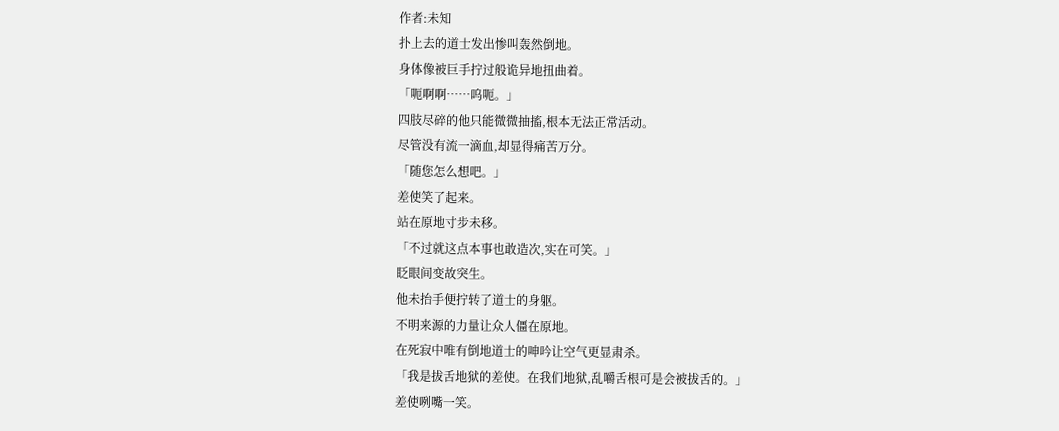作者:未知
扑上去的道士发出惨叫轰然倒地。
身体像被巨手拧过般诡异地扭曲着。
「呃啊啊……呜呃。」
四肢尽碎的他只能微微抽搐,根本无法正常活动。
尽管没有流一滴血,却显得痛苦万分。
「随您怎么想吧。」
差使笑了起来。
站在原地寸步未移。
「不过就这点本事也敢造次,实在可笑。」
眨眼间变故突生。
他未抬手便拧转了道士的身躯。
不明来源的力量让众人僵在原地。
在死寂中唯有倒地道士的呻吟让空气更显肃杀。
「我是拔舌地狱的差使。在我们地狱,乱嚼舌根可是会被拔舌的。」
差使咧嘴一笑。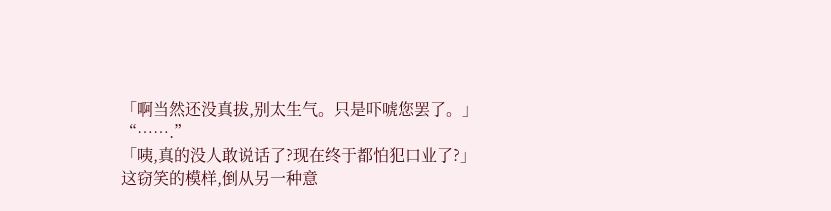「啊当然还没真拔,别太生气。只是吓唬您罢了。」
“…….”
「咦,真的没人敢说话了?现在终于都怕犯口业了?」
这窃笑的模样,倒从另一种意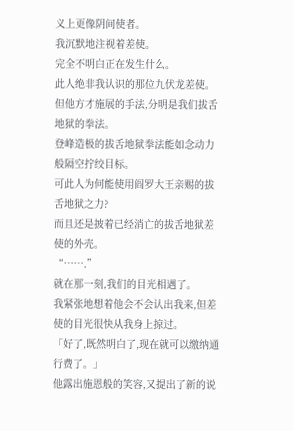义上更像阴间使者。
我沉默地注视着差使。
完全不明白正在发生什么。
此人绝非我认识的那位九伏龙差使。
但他方才施展的手法,分明是我们拔舌地狱的拳法。
登峰造极的拔舌地狱拳法能如念动力般隔空拧绞目标。
可此人为何能使用阎罗大王亲赐的拔舌地狱之力?
而且还是披着已经消亡的拔舌地狱差使的外壳。
“…….”
就在那一刻,我们的目光相遇了。
我紧张地想着他会不会认出我来,但差使的目光很快从我身上掠过。
「好了,既然明白了,现在就可以缴纳通行费了。」
他露出施恩般的笑容,又提出了新的说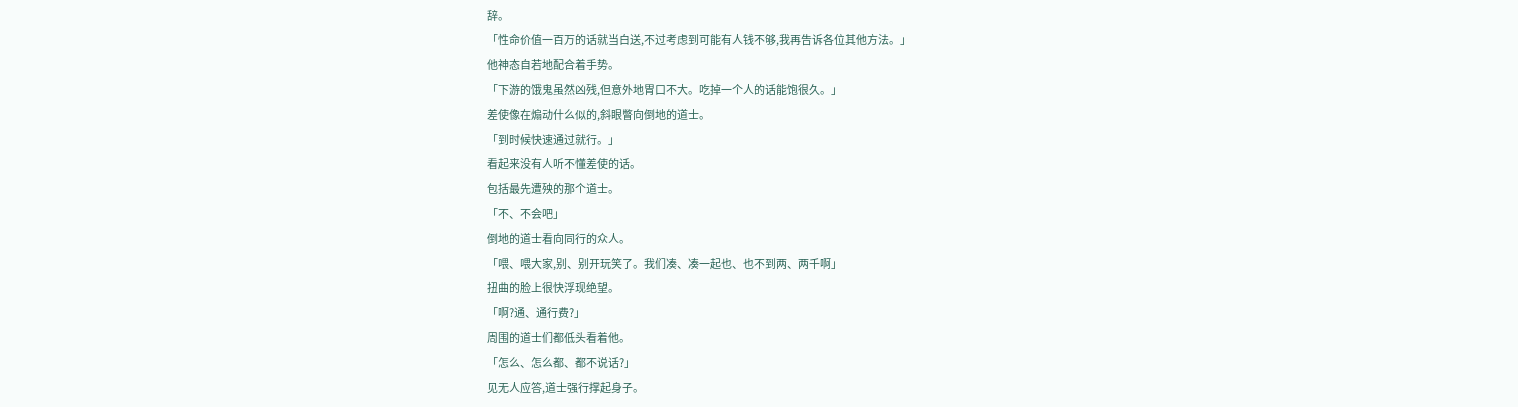辞。
「性命价值一百万的话就当白送,不过考虑到可能有人钱不够,我再告诉各位其他方法。」
他神态自若地配合着手势。
「下游的饿鬼虽然凶残,但意外地胃口不大。吃掉一个人的话能饱很久。」
差使像在煽动什么似的,斜眼瞥向倒地的道士。
「到时候快速通过就行。」
看起来没有人听不懂差使的话。
包括最先遭殃的那个道士。
「不、不会吧」
倒地的道士看向同行的众人。
「喂、喂大家,别、别开玩笑了。我们凑、凑一起也、也不到两、两千啊」
扭曲的脸上很快浮现绝望。
「啊?通、通行费?」
周围的道士们都低头看着他。
「怎么、怎么都、都不说话?」
见无人应答,道士强行撑起身子。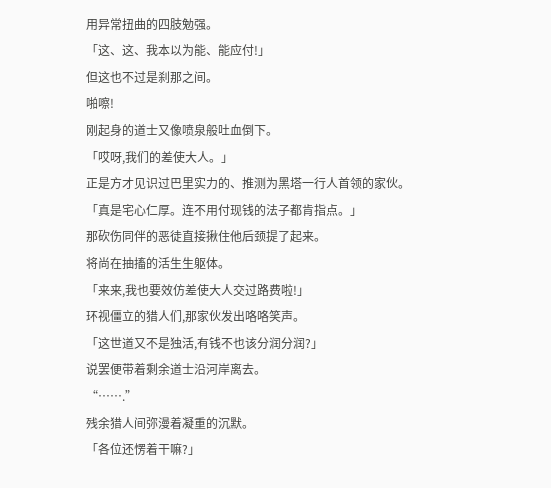用异常扭曲的四肢勉强。
「这、这、我本以为能、能应付!」
但这也不过是刹那之间。
啪嚓!
刚起身的道士又像喷泉般吐血倒下。
「哎呀,我们的差使大人。」
正是方才见识过巴里实力的、推测为黑塔一行人首领的家伙。
「真是宅心仁厚。连不用付现钱的法子都肯指点。」
那砍伤同伴的恶徒直接揪住他后颈提了起来。
将尚在抽搐的活生生躯体。
「来来,我也要效仿差使大人交过路费啦!」
环视僵立的猎人们,那家伙发出咯咯笑声。
「这世道又不是独活,有钱不也该分润分润?」
说罢便带着剩余道士沿河岸离去。
“…….”
残余猎人间弥漫着凝重的沉默。
「各位还愣着干嘛?」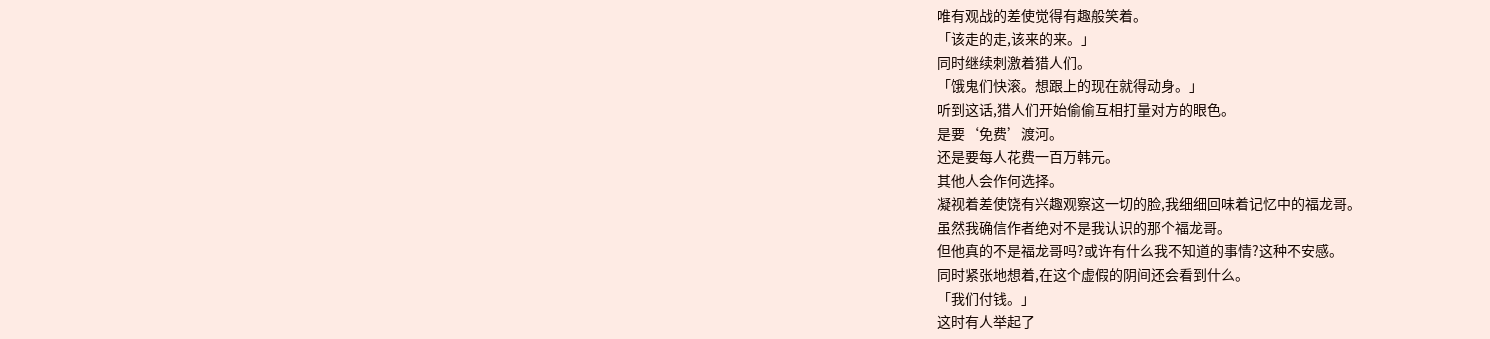唯有观战的差使觉得有趣般笑着。
「该走的走,该来的来。」
同时继续刺激着猎人们。
「饿鬼们快滚。想跟上的现在就得动身。」
听到这话,猎人们开始偷偷互相打量对方的眼色。
是要‘免费’渡河。
还是要每人花费一百万韩元。
其他人会作何选择。
凝视着差使饶有兴趣观察这一切的脸,我细细回味着记忆中的福龙哥。
虽然我确信作者绝对不是我认识的那个福龙哥。
但他真的不是福龙哥吗?或许有什么我不知道的事情?这种不安感。
同时紧张地想着,在这个虚假的阴间还会看到什么。
「我们付钱。」
这时有人举起了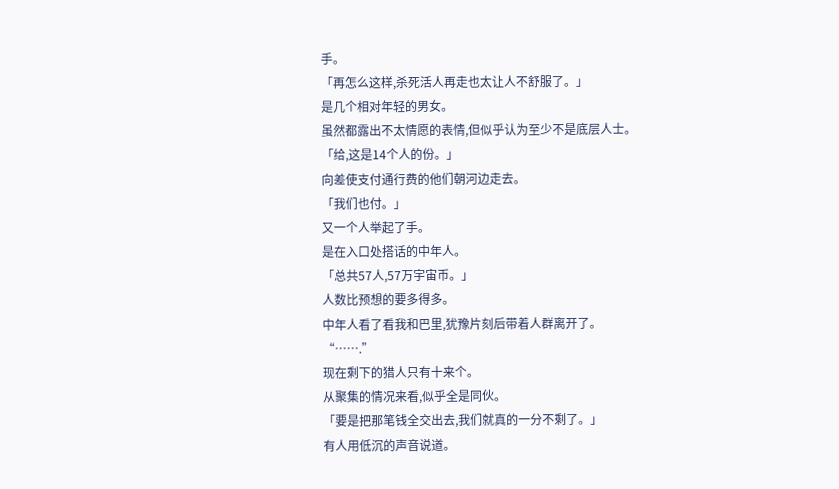手。
「再怎么这样,杀死活人再走也太让人不舒服了。」
是几个相对年轻的男女。
虽然都露出不太情愿的表情,但似乎认为至少不是底层人士。
「给,这是14个人的份。」
向差使支付通行费的他们朝河边走去。
「我们也付。」
又一个人举起了手。
是在入口处搭话的中年人。
「总共57人,57万宇宙币。」
人数比预想的要多得多。
中年人看了看我和巴里,犹豫片刻后带着人群离开了。
“…….”
现在剩下的猎人只有十来个。
从聚集的情况来看,似乎全是同伙。
「要是把那笔钱全交出去,我们就真的一分不剩了。」
有人用低沉的声音说道。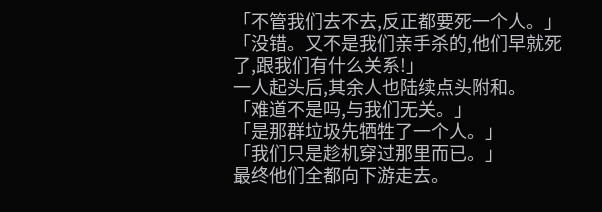「不管我们去不去,反正都要死一个人。」
「没错。又不是我们亲手杀的,他们早就死了,跟我们有什么关系!」
一人起头后,其余人也陆续点头附和。
「难道不是吗,与我们无关。」
「是那群垃圾先牺牲了一个人。」
「我们只是趁机穿过那里而已。」
最终他们全都向下游走去。